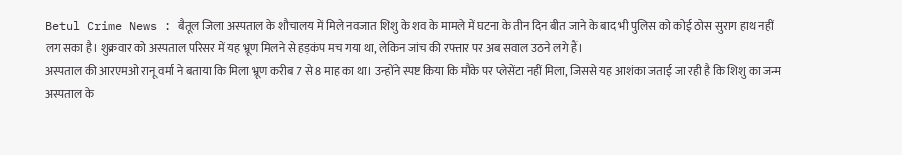Betul Crime News : बैतूल जिला अस्पताल के शौचालय में मिले नवजात शिशु के शव के मामले में घटना के तीन दिन बीत जाने के बाद भी पुलिस को कोई ठोस सुराग हाथ नहीं लग सका है। शुक्रवार को अस्पताल परिसर में यह भ्रूण मिलने से हड़कंप मच गया था, लेकिन जांच की रफ्तार पर अब सवाल उठने लगे हैं।
अस्पताल की आरएमओ रानू वर्मा ने बताया कि मिला भ्रूण करीब 7 से 8 माह का था। उन्होंने स्पष्ट किया कि मौके पर प्लेसेंटा नहीं मिला, जिससे यह आशंका जताई जा रही है कि शिशु का जन्म अस्पताल के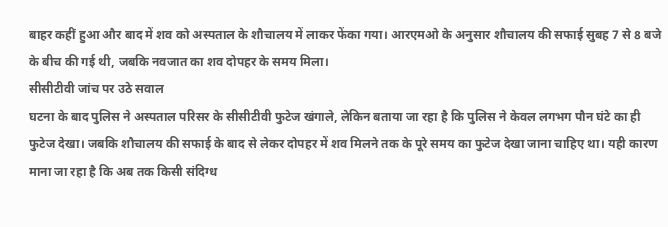बाहर कहीं हुआ और बाद में शव को अस्पताल के शौचालय में लाकर फेंका गया। आरएमओ के अनुसार शौचालय की सफाई सुबह 7 से 8 बजे के बीच की गई थी, जबकि नवजात का शव दोपहर के समय मिला।
सीसीटीवी जांच पर उठे सवाल
घटना के बाद पुलिस ने अस्पताल परिसर के सीसीटीवी फुटेज खंगाले, लेकिन बताया जा रहा है कि पुलिस ने केवल लगभग पौन घंटे का ही फुटेज देखा। जबकि शौचालय की सफाई के बाद से लेकर दोपहर में शव मिलने तक के पूरे समय का फुटेज देखा जाना चाहिए था। यही कारण माना जा रहा है कि अब तक किसी संदिग्ध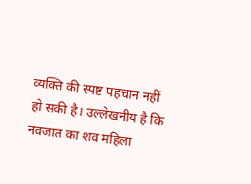व्यक्ति की स्पष्ट पहचान नहीं हो सकी है। उल्लेखनीय है कि नवजात का शव महिला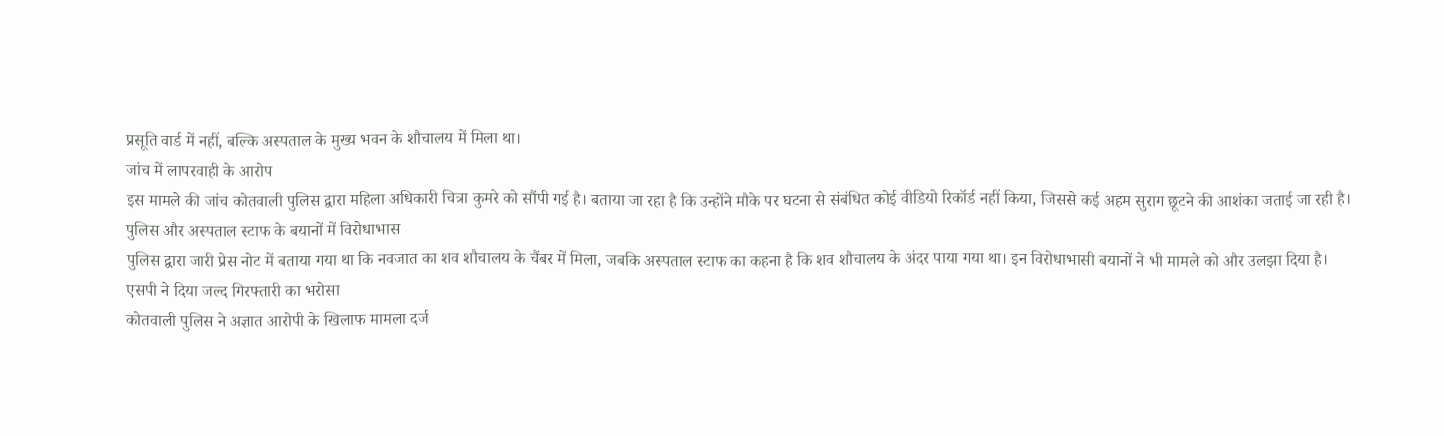प्रसूति वार्ड में नहीं, बल्कि अस्पताल के मुख्य भवन के शौचालय में मिला था।
जांच में लापरवाही के आरोप
इस मामले की जांच कोतवाली पुलिस द्वारा महिला अधिकारी चित्रा कुमरे को सौंपी गई है। बताया जा रहा है कि उन्होंने मौके पर घटना से संबंधित कोई वीडियो रिकॉर्ड नहीं किया, जिससे कई अहम सुराग छूटने की आशंका जताई जा रही है।
पुलिस और अस्पताल स्टाफ के बयानों में विरोधाभास
पुलिस द्वारा जारी प्रेस नोट में बताया गया था कि नवजात का शव शौचालय के चैंबर में मिला, जबकि अस्पताल स्टाफ का कहना है कि शव शौचालय के अंदर पाया गया था। इन विरोधाभासी बयानों ने भी मामले को और उलझा दिया है।
एसपी ने दिया जल्द गिरफ्तारी का भरोसा
कोतवाली पुलिस ने अज्ञात आरोपी के खिलाफ मामला दर्ज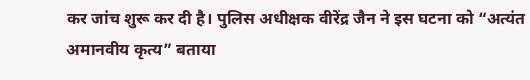कर जांच शुरू कर दी है। पुलिस अधीक्षक वीरेंद्र जैन ने इस घटना को “अत्यंत अमानवीय कृत्य” बताया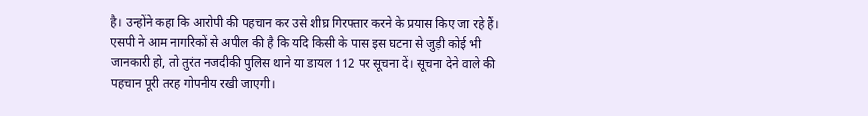है। उन्होंने कहा कि आरोपी की पहचान कर उसे शीघ्र गिरफ्तार करने के प्रयास किए जा रहे हैं।
एसपी ने आम नागरिकों से अपील की है कि यदि किसी के पास इस घटना से जुड़ी कोई भी जानकारी हो, तो तुरंत नजदीकी पुलिस थाने या डायल 112 पर सूचना दें। सूचना देने वाले की पहचान पूरी तरह गोपनीय रखी जाएगी।